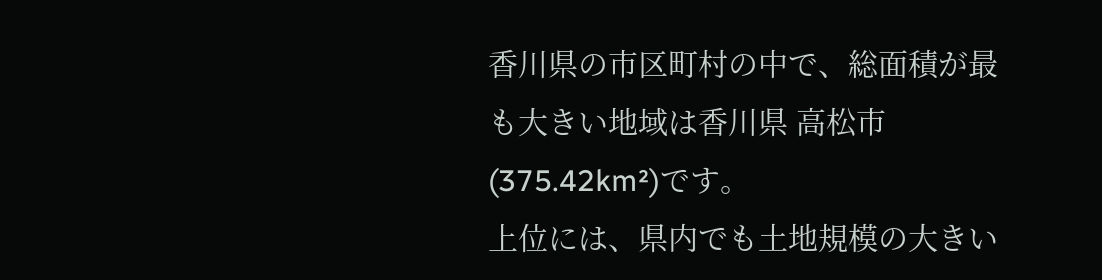香川県の市区町村の中で、総面積が最も大きい地域は香川県 高松市(375.42km²)です。
上位には、県内でも土地規模の大きい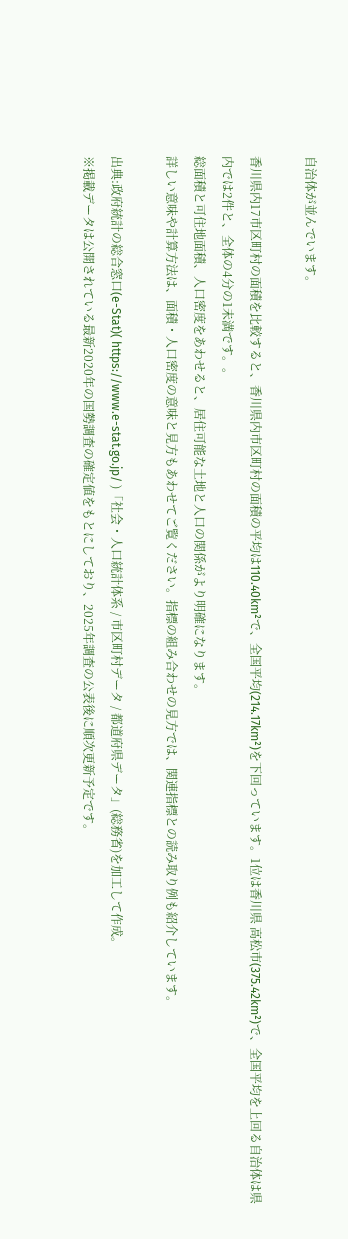自治体が並んでいます。

香川県内17市区町村の面積を比較すると、香川県内市区町村の面積の平均は110.40km²で、全国平均(214.17km²)を下回っています。1位は香川県 高松市(375.42km²)で、全国平均を上回る自治体は県内では2件と、全体の4分の1未満です。。
総面積と可住地面積、人口密度をあわせると、居住可能な土地と人口の関係がより明確になります。
詳しい意味や計算方法は、面積・人口密度の意味と見方もあわせてご覧ください。指標の組み合わせの見方では、関連指標との読み取り例も紹介しています。

出典:政府統計の総合窓口(e-Stat)( https://www.e-stat.go.jp/ )「社会・人口統計体系 / 市区町村データ / 都道府県データ」(総務省)を加工して作成。
※掲載データは公開されている最新2020年の国勢調査の確定値をもとにしており、2025年調査の公表後に順次更新予定です。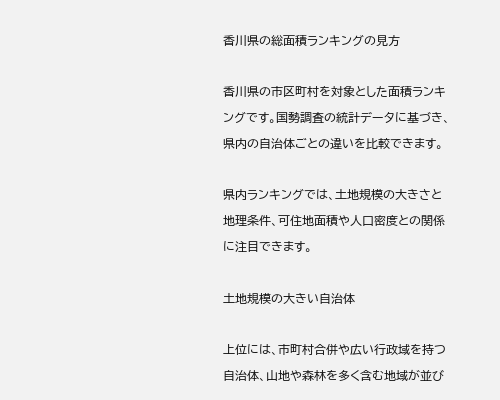香川県の総面積ランキングの見方

香川県の市区町村を対象とした面積ランキングです。国勢調査の統計データに基づき、県内の自治体ごとの違いを比較できます。

県内ランキングでは、土地規模の大きさと地理条件、可住地面積や人口密度との関係に注目できます。

土地規模の大きい自治体

上位には、市町村合併や広い行政域を持つ自治体、山地や森林を多く含む地域が並び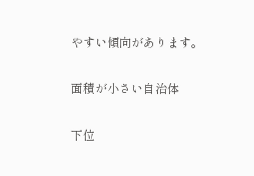やすい傾向があります。

面積が小さい自治体

下位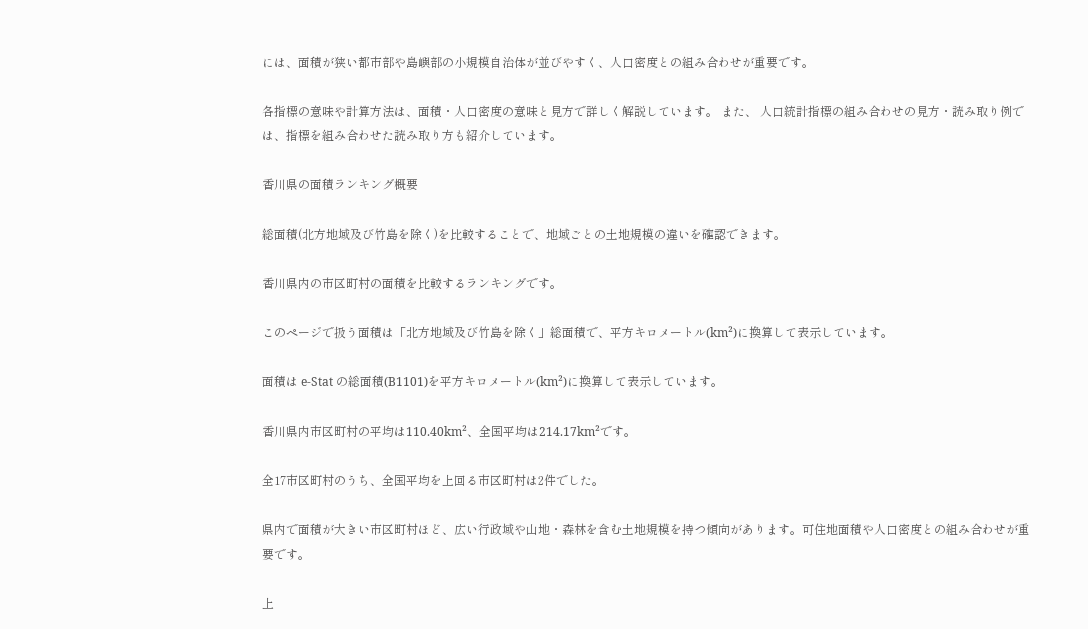には、面積が狭い都市部や島嶼部の小規模自治体が並びやすく、人口密度との組み合わせが重要です。

各指標の意味や計算方法は、面積・人口密度の意味と見方で詳しく解説しています。 また、 人口統計指標の組み合わせの見方・読み取り例では、指標を組み合わせた読み取り方も紹介しています。

香川県の面積ランキング概要

総面積(北方地域及び竹島を除く)を比較することで、地域ごとの土地規模の違いを確認できます。

香川県内の市区町村の面積を比較するランキングです。

このページで扱う面積は「北方地域及び竹島を除く」総面積で、平方キロメートル(km²)に換算して表示しています。

面積は e-Stat の総面積(B1101)を平方キロメートル(km²)に換算して表示しています。

香川県内市区町村の平均は110.40km²、全国平均は214.17km²です。

全17市区町村のうち、全国平均を上回る市区町村は2件でした。

県内で面積が大きい市区町村ほど、広い行政域や山地・森林を含む土地規模を持つ傾向があります。可住地面積や人口密度との組み合わせが重要です。

上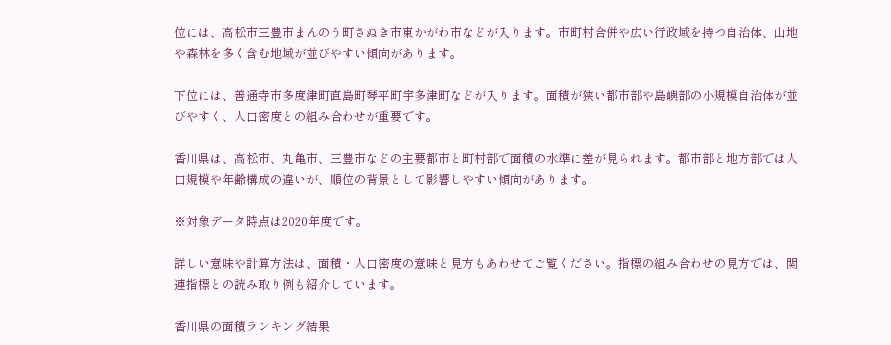位には、高松市三豊市まんのう町さぬき市東かがわ市などが入ります。市町村合併や広い行政域を持つ自治体、山地や森林を多く含む地域が並びやすい傾向があります。

下位には、善通寺市多度津町直島町琴平町宇多津町などが入ります。面積が狭い都市部や島嶼部の小規模自治体が並びやすく、人口密度との組み合わせが重要です。

香川県は、高松市、丸亀市、三豊市などの主要都市と町村部で面積の水準に差が見られます。都市部と地方部では人口規模や年齢構成の違いが、順位の背景として影響しやすい傾向があります。

※対象データ時点は2020年度です。

詳しい意味や計算方法は、面積・人口密度の意味と見方もあわせてご覧ください。指標の組み合わせの見方では、関連指標との読み取り例も紹介しています。

香川県の面積ランキング結果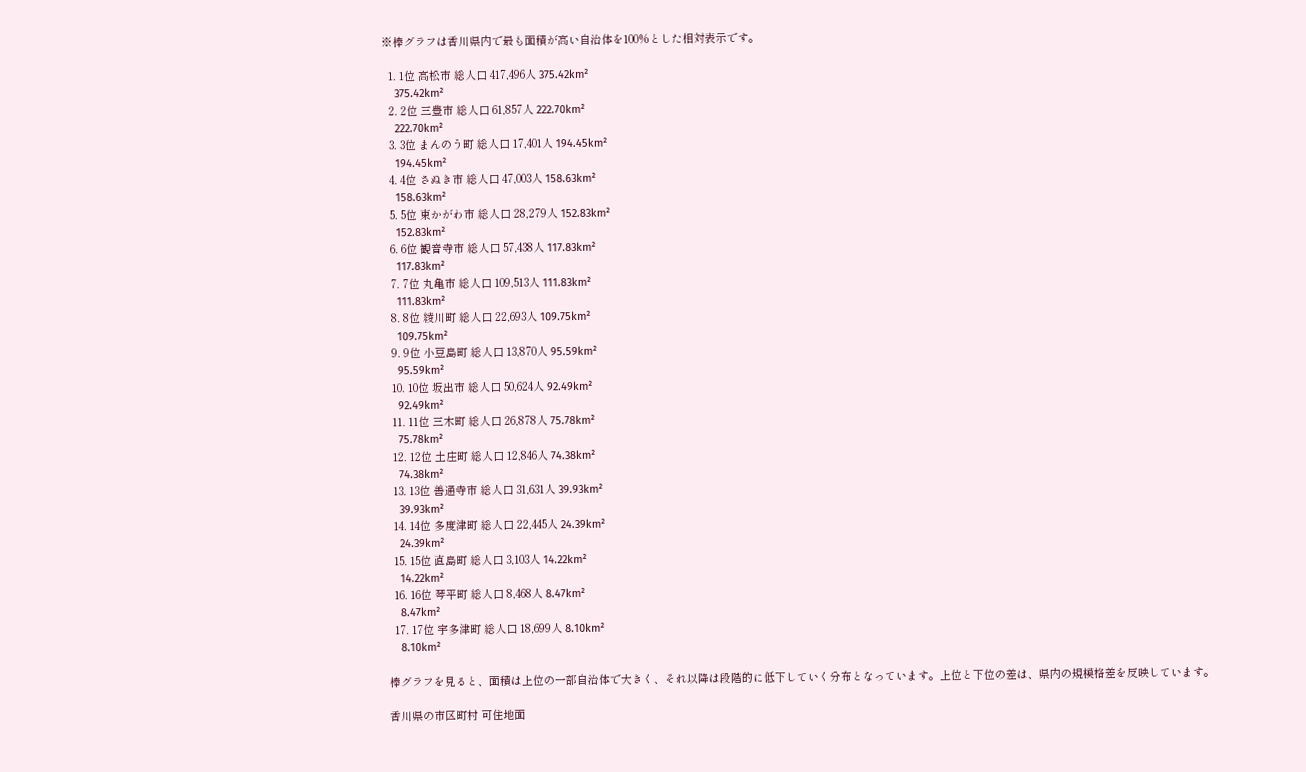※棒グラフは香川県内で最も面積が高い自治体を100%とした相対表示です。

  1. 1位 高松市 総人口 417,496人 375.42km²
    375.42km²
  2. 2位 三豊市 総人口 61,857人 222.70km²
    222.70km²
  3. 3位 まんのう町 総人口 17,401人 194.45km²
    194.45km²
  4. 4位 さぬき市 総人口 47,003人 158.63km²
    158.63km²
  5. 5位 東かがわ市 総人口 28,279人 152.83km²
    152.83km²
  6. 6位 観音寺市 総人口 57,438人 117.83km²
    117.83km²
  7. 7位 丸亀市 総人口 109,513人 111.83km²
    111.83km²
  8. 8位 綾川町 総人口 22,693人 109.75km²
    109.75km²
  9. 9位 小豆島町 総人口 13,870人 95.59km²
    95.59km²
  10. 10位 坂出市 総人口 50,624人 92.49km²
    92.49km²
  11. 11位 三木町 総人口 26,878人 75.78km²
    75.78km²
  12. 12位 土庄町 総人口 12,846人 74.38km²
    74.38km²
  13. 13位 善通寺市 総人口 31,631人 39.93km²
    39.93km²
  14. 14位 多度津町 総人口 22,445人 24.39km²
    24.39km²
  15. 15位 直島町 総人口 3,103人 14.22km²
    14.22km²
  16. 16位 琴平町 総人口 8,468人 8.47km²
    8.47km²
  17. 17位 宇多津町 総人口 18,699人 8.10km²
    8.10km²

棒グラフを見ると、面積は上位の一部自治体で大きく、それ以降は段階的に低下していく分布となっています。上位と下位の差は、県内の規模格差を反映しています。

香川県の市区町村 可住地面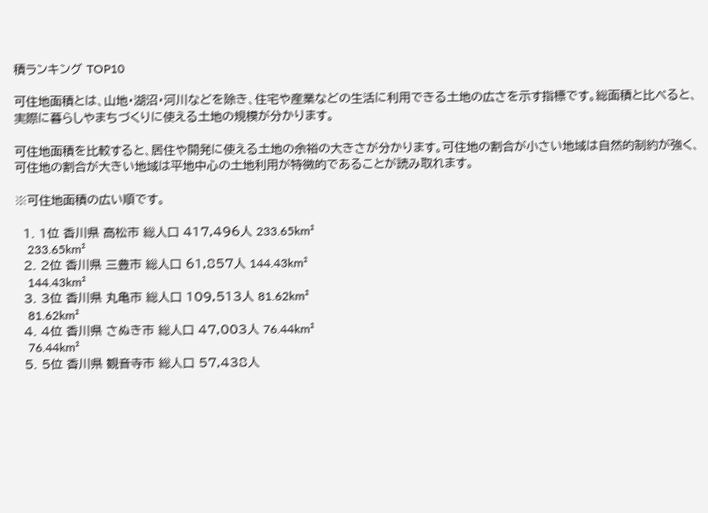積ランキング TOP10

可住地面積とは、山地・湖沼・河川などを除き、住宅や産業などの生活に利用できる土地の広さを示す指標です。総面積と比べると、実際に暮らしやまちづくりに使える土地の規模が分かります。

可住地面積を比較すると、居住や開発に使える土地の余裕の大きさが分かります。可住地の割合が小さい地域は自然的制約が強く、可住地の割合が大きい地域は平地中心の土地利用が特徴的であることが読み取れます。

※可住地面積の広い順です。

  1. 1位 香川県 高松市 総人口 417,496人 233.65km²
    233.65km²
  2. 2位 香川県 三豊市 総人口 61,857人 144.43km²
    144.43km²
  3. 3位 香川県 丸亀市 総人口 109,513人 81.62km²
    81.62km²
  4. 4位 香川県 さぬき市 総人口 47,003人 76.44km²
    76.44km²
  5. 5位 香川県 観音寺市 総人口 57,438人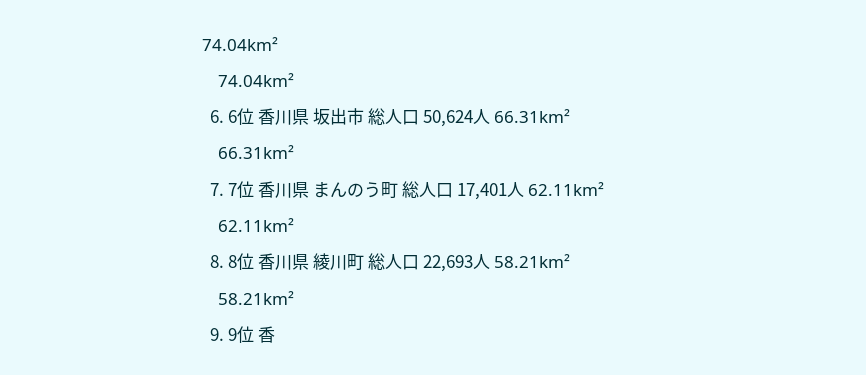74.04km²
    74.04km²
  6. 6位 香川県 坂出市 総人口 50,624人 66.31km²
    66.31km²
  7. 7位 香川県 まんのう町 総人口 17,401人 62.11km²
    62.11km²
  8. 8位 香川県 綾川町 総人口 22,693人 58.21km²
    58.21km²
  9. 9位 香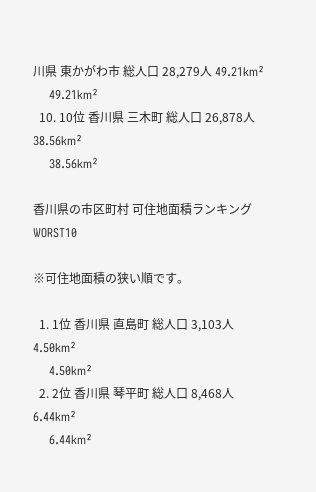川県 東かがわ市 総人口 28,279人 49.21km²
    49.21km²
  10. 10位 香川県 三木町 総人口 26,878人 38.56km²
    38.56km²

香川県の市区町村 可住地面積ランキング WORST10

※可住地面積の狭い順です。

  1. 1位 香川県 直島町 総人口 3,103人 4.50km²
    4.50km²
  2. 2位 香川県 琴平町 総人口 8,468人 6.44km²
    6.44km²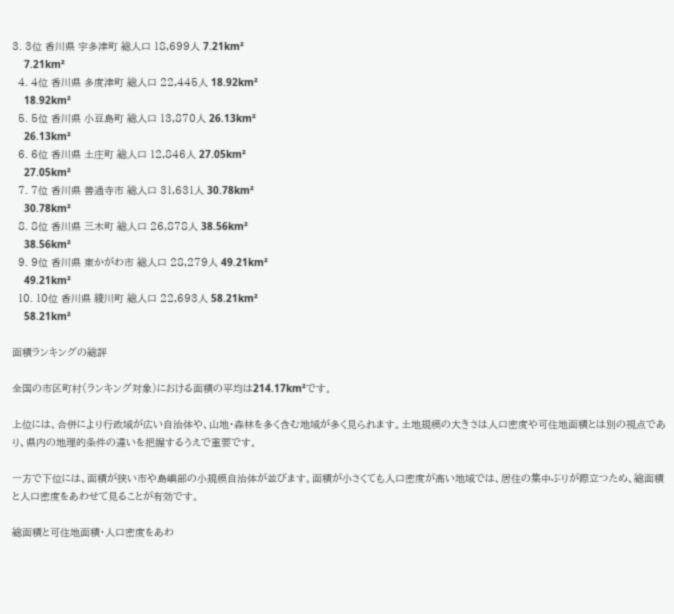3. 3位 香川県 宇多津町 総人口 18,699人 7.21km²
    7.21km²
  4. 4位 香川県 多度津町 総人口 22,445人 18.92km²
    18.92km²
  5. 5位 香川県 小豆島町 総人口 13,870人 26.13km²
    26.13km²
  6. 6位 香川県 土庄町 総人口 12,846人 27.05km²
    27.05km²
  7. 7位 香川県 善通寺市 総人口 31,631人 30.78km²
    30.78km²
  8. 8位 香川県 三木町 総人口 26,878人 38.56km²
    38.56km²
  9. 9位 香川県 東かがわ市 総人口 28,279人 49.21km²
    49.21km²
  10. 10位 香川県 綾川町 総人口 22,693人 58.21km²
    58.21km²

面積ランキングの総評

全国の市区町村(ランキング対象)における面積の平均は214.17km²です。

上位には、合併により行政域が広い自治体や、山地・森林を多く含む地域が多く見られます。土地規模の大きさは人口密度や可住地面積とは別の視点であり、県内の地理的条件の違いを把握するうえで重要です。

一方で下位には、面積が狭い市や島嶼部の小規模自治体が並びます。面積が小さくても人口密度が高い地域では、居住の集中ぶりが際立つため、総面積と人口密度をあわせて見ることが有効です。

総面積と可住地面積・人口密度をあわ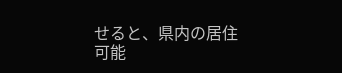せると、県内の居住可能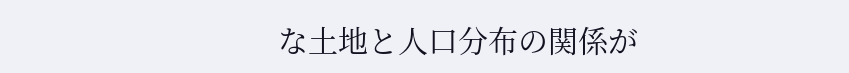な土地と人口分布の関係が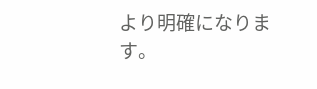より明確になります。